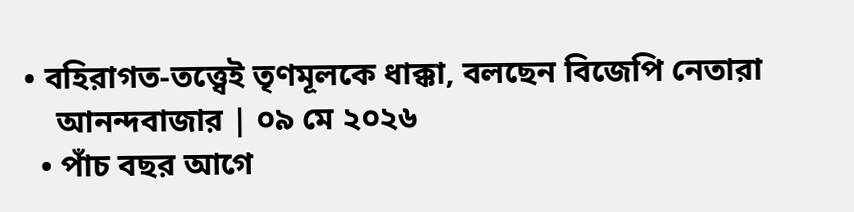• বহিরাগত-তত্ত্বেই তৃণমূলকে ধাক্কা, বলছেন বিজেপি নেতারা
    আনন্দবাজার | ০৯ মে ২০২৬
  • পাঁচ বছর আগে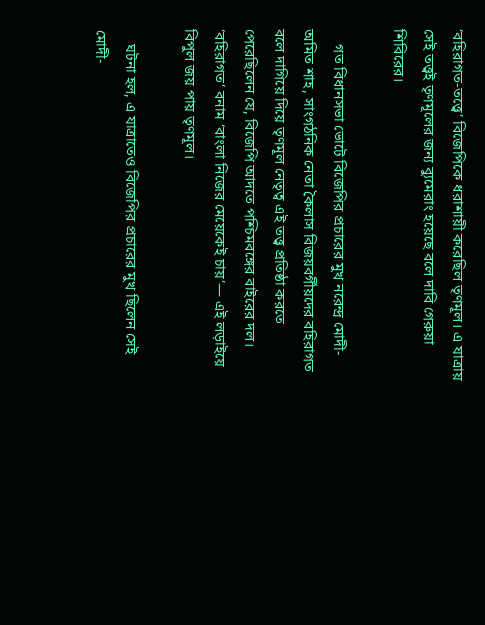‘বহিরাগত-তত্ত্বে’ বিজেপিকে ধরাশায়ী করেছিল তৃণমূল। এ যাত্রায় সেই তত্ত্বই তৃণমূলের জন্য ব্যুমেরাং হয়েছে বলে দাবি গেরুয়া শিবিরের।

    গত বিধানসভা ভোটে বিজেপির প্রচারের মুখ নরেন্দ্র মোদী-অমিত শাহ, সাংগঠনিক নেতা কৈলাস বিজয়বর্গীয়দের বহিরাগত বলে দাগিয়ে দিয়ে তৃণমূল নেতৃত্ব এই তত্ত্ব প্রতিষ্ঠা করতে পেরেছিলেন যে, বিজেপি আদতে পশ্চিমবঙ্গের বাইরের দল। ‘বহিরাগত’ বনাম ‘বাংলা নিজের মেয়েকেই চায়’— এই লড়াইয়ে বিপুল জয় পায় তৃণমূল।

    ঘটনা হল, এ যাত্রাতেও বিজেপির প্রচারের মুখ ছিলেন সেই মোদী-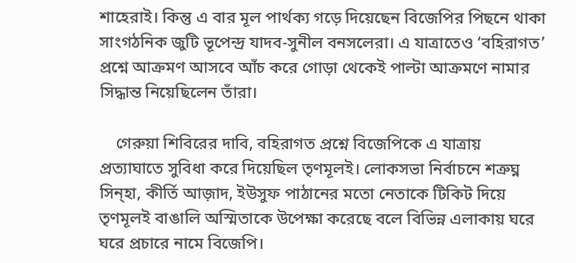শাহেরাই। কিন্তু এ বার মূল পার্থক্য গড়ে দিয়েছেন বিজেপির পিছনে থাকা সাংগঠনিক জুটি ভূপেন্দ্র যাদব-সুনীল বনসলেরা। এ যাত্রাতেও ‘বহিরাগত’ প্রশ্নে আক্রমণ আসবে আঁচ করে গোড়া থেকেই পাল্টা আক্রমণে নামার সিদ্ধান্ত নিয়েছিলেন তাঁরা।

    গেরুয়া শিবিরের দাবি, বহিরাগত প্রশ্নে বিজেপিকে এ যাত্রায় প্রত্যাঘাতে সুবিধা করে দিয়েছিল তৃণমূলই। লোকসভা নির্বাচনে শত্রুঘ্ন সিন্‌হা, কীর্তি আজ়াদ, ইউসুফ পাঠানের মতো নেতাকে টিকিট দিয়ে তৃণমূলই বাঙালি অস্মিতাকে উপেক্ষা করেছে বলে বিভিন্ন এলাকায় ঘরে ঘরে প্রচারে নামে বিজেপি।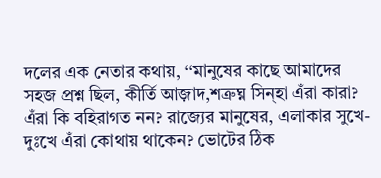দলের এক নেতার কথায়, ‘‘মানুষের কাছে আমাদের সহজ প্রশ্ন ছিল, কীর্তি আজ়াদ,শত্রুঘ্ন সিন‌্‌হা এঁরা কারা? এঁরা কি বহিরাগত নন? রাজ্যের মানুষের, এলাকার সুখে-দুঃখে এঁরা কোথায় থাকেন? ভোটের ঠিক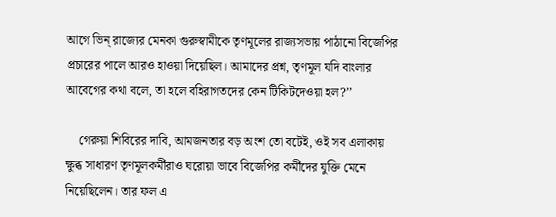আগে ভিন্‌ রাজ্যের মেনকা গুরুস্বামীকে তৃণমূলের রাজ্যসভায় পাঠানো বিজেপির প্রচারের পালে আরও হাওয়া দিয়েছিল। আমাদের প্রশ্ন, তৃণমূল যদি বাংলার আবেগের কথা বলে, তা হলে বহিরাগতদের কেন টিকিটদেওয়া হল?’’

    গেরুয়া শিবিরের দাবি, আমজনতার বড় অংশ তো বটেই, ওই সব এলাকায় ক্ষুব্ধ সাধারণ তৃণমূলকর্মীরাও ঘরোয়া ভাবে বিজেপির কর্মীদের যুক্তি মেনে নিয়েছিলেন। তার ফল এ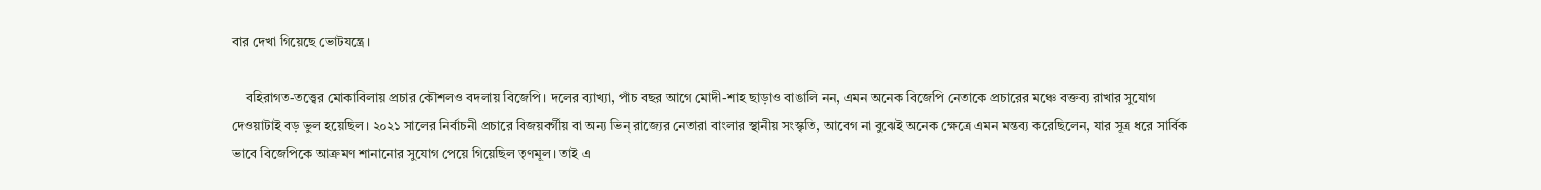বার দেখা গিয়েছে ভোটযন্ত্রে।

    বহিরাগত-তত্ত্বের মোকাবিলায় প্রচার কৌশলও বদলায় বিজেপি। দলের ব্যাখ্যা, পাঁচ বছর আগে মোদী-শাহ ছাড়াও বাঙালি নন, এমন অনেক বিজেপি নেতাকে প্রচারের মঞ্চে বক্তব্য রাখার সুযোগ দেওয়াটাই বড় ভুল হয়েছিল। ২০২১ সালের নির্বাচনী প্রচারে বিজয়বর্গীয় বা অন্য ভিন্‌ রাজ্যের নেতারা বাংলার স্থানীয় সংস্কৃতি, আবেগ না বুঝেই অনেক ক্ষেত্রে এমন মন্তব্য করেছিলেন, যার সূত্র ধরে সার্বিক ভাবে বিজেপিকে আক্রমণ শানানোর সুযোগ পেয়ে গিয়েছিল তৃণমূল। তাই এ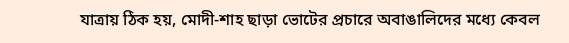যাত্রায় ঠিক হয়, মোদী-শাহ ছাড়া ভোটের প্রচারে অবাঙালিদের মধ্যে কেবল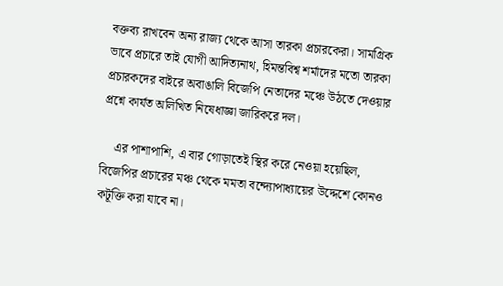বক্তব্য রাখবেন অন্য রাজ্য থেকে আসা তারকা প্রচারকেরা। সামগ্রিক ভাবে প্রচারে তাই যোগী আদিত্যনাথ, হিমন্তবিশ্ব শর্মাদের মতো তারকা প্রচারকদের বাইরে অবাঙালি বিজেপি নেতাদের মঞ্চে উঠতে দেওয়ার প্রশ্নে কার্যত অলিখিত নিষেধাজ্ঞা জারিকরে দল।

    এর পাশাপাশি, এ বার গোড়াতেই স্থির করে নেওয়া হয়েছিল, বিজেপির প্রচারের মঞ্চ থেকে মমতা বন্দ্যোপাধ্যায়ের উদ্দেশে কোনও কটূক্তি করা যাবে না।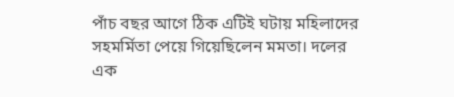পাঁচ বছর আগে ঠিক এটিই ঘটায় মহিলাদের সহমর্মিতা পেয়ে গিয়েছিলেন মমতা। দলের এক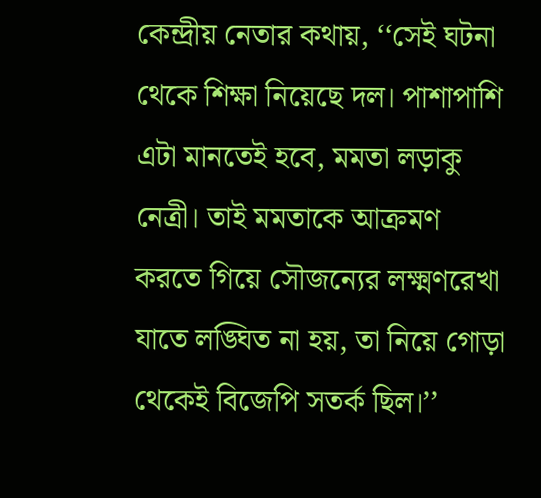কেন্দ্রীয় নেতার কথায়, ‘‘সেই ঘটনা থেকে শিক্ষা নিয়েছে দল। পাশাপাশি এটা মানতেই হবে, মমতা লড়াকু নেত্রী। তাই মমতাকে আক্রমণ করতে গিয়ে সৌজন্যের লক্ষ্মণরেখা যাতে লঙ্ঘিত না হয়, তা নিয়ে গোড়া থেকেই বিজেপি সতর্ক ছিল।’’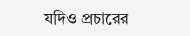যদিও প্রচারের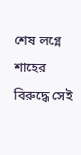শেষ লগ্নে শাহের বিরুদ্ধে সেই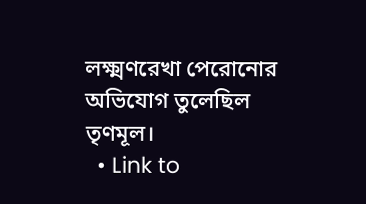লক্ষ্মণরেখা পেরোনোর অভিযোগ তুলেছিল তৃণমূল।
  • Link to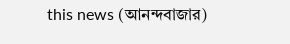this news (আনন্দবাজার)